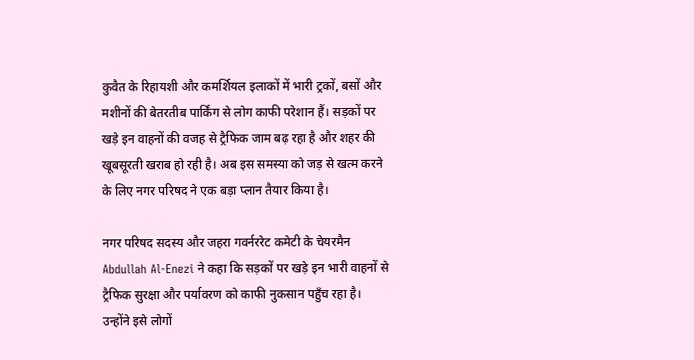कुवैत के रिहायशी और कमर्शियल इलाकों में भारी ट्रकों, बसों और मशीनों की बेतरतीब पार्किंग से लोग काफी परेशान हैं। सड़कों पर खड़े इन वाहनों की वजह से ट्रैफिक जाम बढ़ रहा है और शहर की खूबसूरती खराब हो रही है। अब इस समस्या को जड़ से खत्म करने के लिए नगर परिषद ने एक बड़ा प्लान तैयार किया है।

नगर परिषद सदस्य और जहरा गवर्नररेट कमेटी के चेयरमैन Abdullah Al-Enezi ने कहा कि सड़कों पर खड़े इन भारी वाहनों से ट्रैफिक सुरक्षा और पर्यावरण को काफी नुकसान पहुँच रहा है। उन्होंने इसे लोगों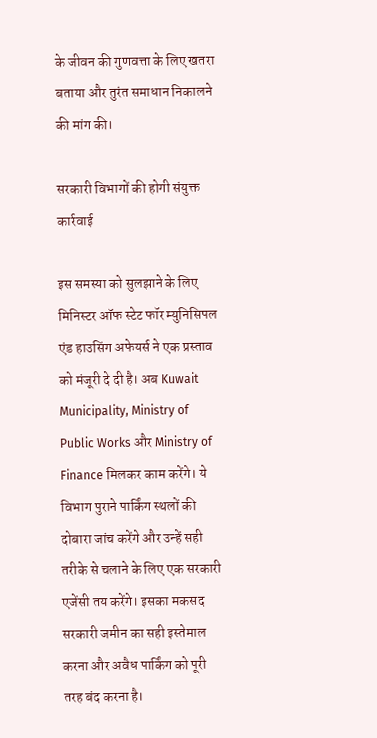के जीवन की गुणवत्ता के लिए खतरा बताया और तुरंत समाधान निकालने की मांग की।

सरकारी विभागों की होगी संयुक्त कार्रवाई

इस समस्या को सुलझाने के लिए मिनिस्टर ऑफ स्टेट फॉर म्युनिसिपल एंड हाउसिंग अफेयर्स ने एक प्रस्ताव को मंजूरी दे दी है। अब Kuwait Municipality, Ministry of Public Works और Ministry of Finance मिलकर काम करेंगे। ये विभाग पुराने पार्किंग स्थलों की दोबारा जांच करेंगे और उन्हें सही तरीके से चलाने के लिए एक सरकारी एजेंसी तय करेंगे। इसका मकसद सरकारी जमीन का सही इस्तेमाल करना और अवैध पार्किंग को पूरी तरह बंद करना है।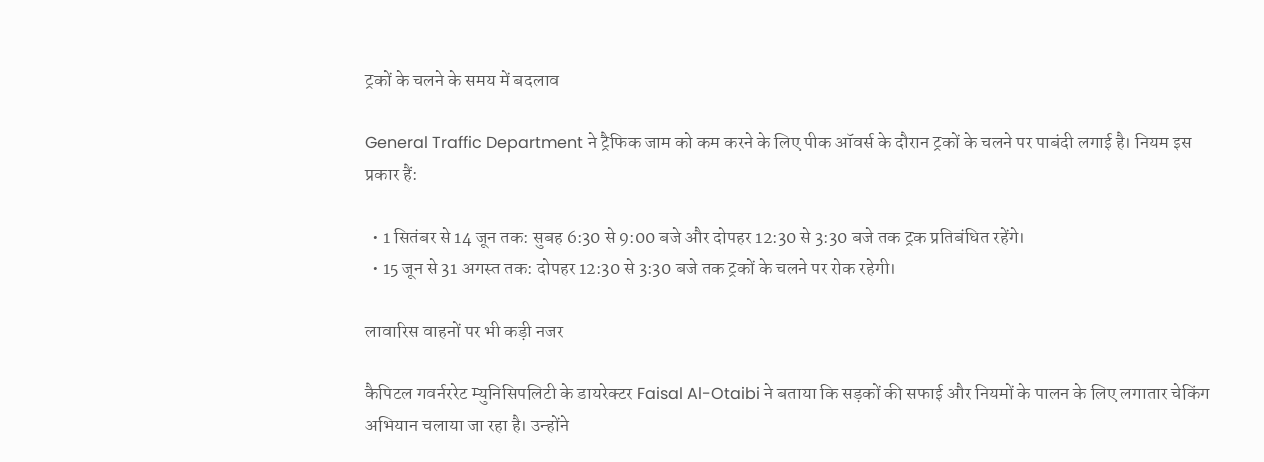ट्रकों के चलने के समय में बदलाव

General Traffic Department ने ट्रैफिक जाम को कम करने के लिए पीक ऑवर्स के दौरान ट्रकों के चलने पर पाबंदी लगाई है। नियम इस प्रकार हैं:

  • 1 सितंबर से 14 जून तक: सुबह 6:30 से 9:00 बजे और दोपहर 12:30 से 3:30 बजे तक ट्रक प्रतिबंधित रहेंगे।
  • 15 जून से 31 अगस्त तक: दोपहर 12:30 से 3:30 बजे तक ट्रकों के चलने पर रोक रहेगी।

लावारिस वाहनों पर भी कड़ी नजर

कैपिटल गवर्नररेट म्युनिसिपलिटी के डायरेक्टर Faisal Al-Otaibi ने बताया कि सड़कों की सफाई और नियमों के पालन के लिए लगातार चेकिंग अभियान चलाया जा रहा है। उन्होंने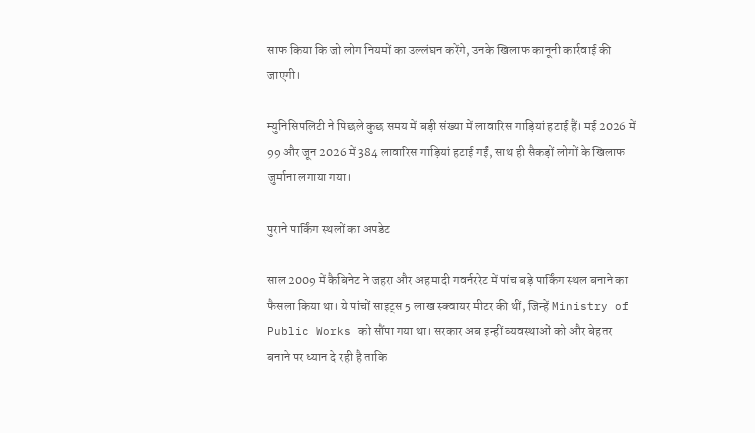साफ किया कि जो लोग नियमों का उल्लंघन करेंगे, उनके खिलाफ कानूनी कार्रवाई की जाएगी।

म्युनिसिपलिटी ने पिछले कुछ समय में बड़ी संख्या में लावारिस गाड़ियां हटाई हैं। मई 2026 में 99 और जून 2026 में 384 लावारिस गाड़ियां हटाई गईं, साथ ही सैकड़ों लोगों के खिलाफ जुर्माना लगाया गया।

पुराने पार्किंग स्थलों का अपडेट

साल 2009 में कैबिनेट ने जहरा और अहमादी गवर्नररेट में पांच बड़े पार्किंग स्थल बनाने का फैसला किया था। ये पांचों साइट्स 5 लाख स्क्वायर मीटर की थीं, जिन्हें Ministry of Public Works को सौंपा गया था। सरकार अब इन्हीं व्यवस्थाओं को और बेहतर बनाने पर ध्यान दे रही है ताकि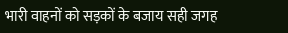भारी वाहनों को सड़कों के बजाय सही जगह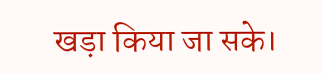खड़ा किया जा सके।